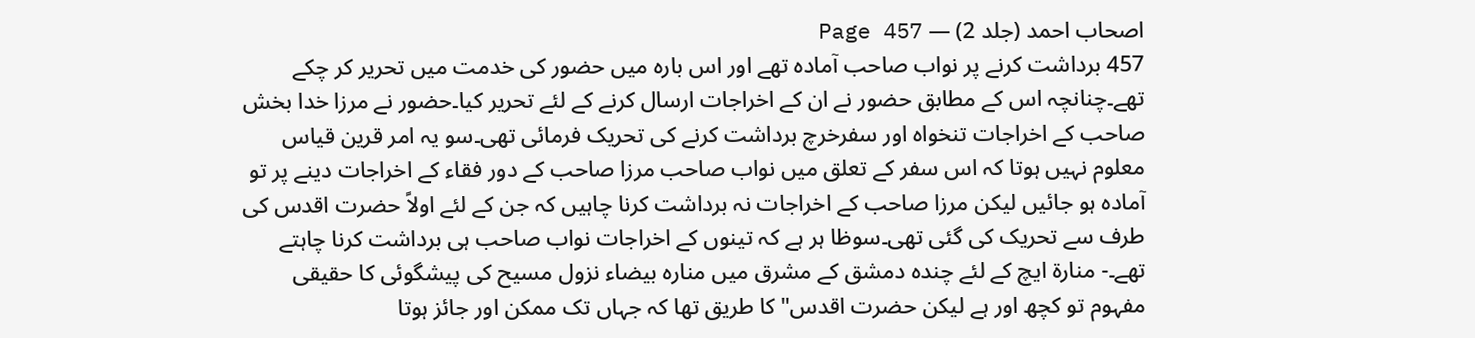اصحاب احمد (جلد 2) — Page 457
457 برداشت کرنے پر نواب صاحب آمادہ تھے اور اس بارہ میں حضور کی خدمت میں تحریر کر چکے تھے۔چنانچہ اس کے مطابق حضور نے ان کے اخراجات ارسال کرنے کے لئے تحریر کیا۔حضور نے مرزا خدا بخش صاحب کے اخراجات تنخواہ اور سفرخرچ برداشت کرنے کی تحریک فرمائی تھی۔سو یہ امر قرین قیاس معلوم نہیں ہوتا کہ اس سفر کے تعلق میں نواب صاحب مرزا صاحب کے دور فقاء کے اخراجات دینے پر تو آمادہ ہو جائیں لیکن مرزا صاحب کے اخراجات نہ برداشت کرنا چاہیں کہ جن کے لئے اولاً حضرت اقدس کی طرف سے تحریک کی گئی تھی۔سوظا ہر ہے کہ تینوں کے اخراجات نواب صاحب ہی برداشت کرنا چاہتے تھے۔- منارۃ ایچ کے لئے چندہ دمشق کے مشرق میں منارہ بیضاء نزول مسیح کی پیشگوئی کا حقیقی مفہوم تو کچھ اور ہے لیکن حضرت اقدس" کا طریق تھا کہ جہاں تک ممکن اور جائز ہوتا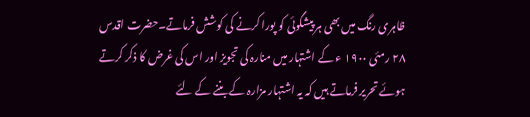ظاہری رنگ میں بھی ہر پیشگوئی کو پورا کرنے کی کوشش فرماتے۔حضرت اقدس ۲۸ رمئی ۱۹۰۰ ء کے اشتہار میں منارہ کی تجویز اور اس کی غرض کا ذکر کرتے ہوئے تحریر فرماتے ہیں کہ یہ اشتہار مزارہ کے بننے کے لئے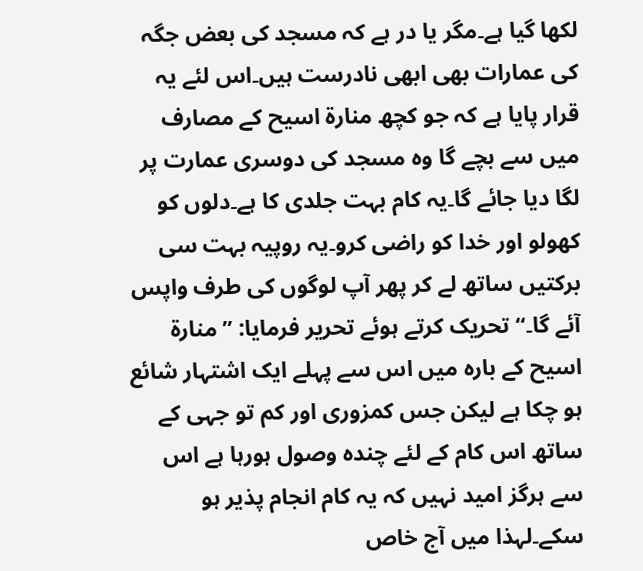لکھا گیا ہے۔مگر یا در ہے کہ مسجد کی بعض جگہ کی عمارات بھی ابھی نادرست ہیں۔اس لئے یہ قرار پایا ہے کہ جو کچھ منارۃ اسیح کے مصارف میں سے بچے گا وہ مسجد کی دوسری عمارت پر لگا دیا جائے گا۔یہ کام بہت جلدی کا ہے۔دلوں کو کھولو اور خدا کو راضی کرو۔یہ روپیہ بہت سی برکتیں ساتھ لے کر پھر آپ لوگوں کی طرف واپس آئے گا۔“ تحریک کرتے ہوئے تحریر فرمایا: ” منارۃ اسیح کے بارہ میں اس سے پہلے ایک اشتہار شائع ہو چکا ہے لیکن جس کمزوری اور کم تو جہی کے ساتھ اس کام کے لئے چندہ وصول ہورہا ہے اس سے ہرگز امید نہیں کہ یہ کام انجام پذیر ہو سکے۔لہذا میں آج خاص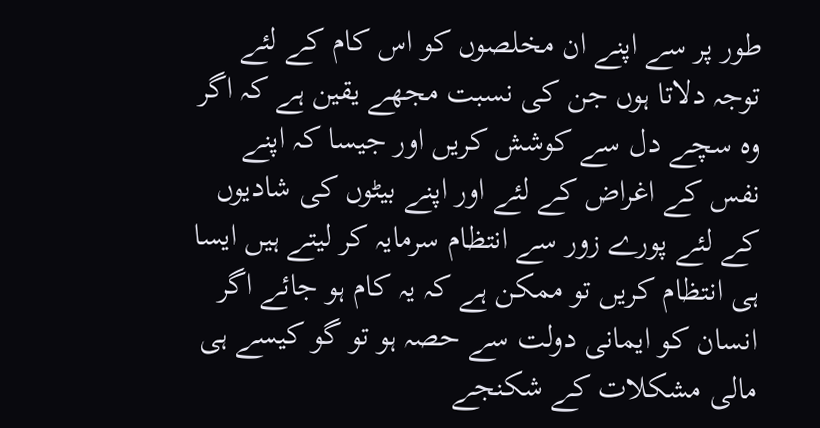طور پر سے اپنے ان مخلصوں کو اس کام کے لئے توجہ دلاتا ہوں جن کی نسبت مجھے یقین ہے کہ اگر وہ سچے دل سے کوشش کریں اور جیسا کہ اپنے نفس کے اغراض کے لئے اور اپنے بیٹوں کی شادیوں کے لئے پورے زور سے انتظام سرمایہ کر لیتے ہیں ایسا ہی انتظام کریں تو ممکن ہے کہ یہ کام ہو جائے اگر انسان کو ایمانی دولت سے حصہ ہو تو گو کیسے ہی مالی مشکلات کے شکنجے